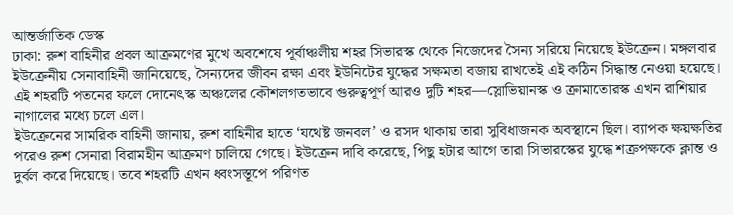আন্তর্জাতিক ডেস্ক
ঢাকা: রুশ বাহিনীর প্রবল আক্রমণের মুখে অবশেষে পূর্বাঞ্চলীয় শহর সিভারস্ক থেকে নিজেদের সৈন্য সরিয়ে নিয়েছে ইউক্রেন। মঙ্গলবার ইউক্রেনীয় সেনাবাহিনী জানিয়েছে, সৈন্যদের জীবন রক্ষা এবং ইউনিটের যুদ্ধের সক্ষমতা বজায় রাখতেই এই কঠিন সিদ্ধান্ত নেওয়া হয়েছে। এই শহরটি পতনের ফলে দোনেৎস্ক অঞ্চলের কৌশলগতভাবে গুরুত্বপূর্ণ আরও দুটি শহর—স্লোভিয়ানস্ক ও ক্রামাতোরস্ক এখন রাশিয়ার নাগালের মধ্যে চলে এল।
ইউক্রেনের সামরিক বাহিনী জানায়, রুশ বাহিনীর হাতে ‘যথেষ্ট জনবল’ ও রসদ থাকায় তারা সুবিধাজনক অবস্থানে ছিল। ব্যাপক ক্ষয়ক্ষতির পরেও রুশ সেনারা বিরামহীন আক্রমণ চালিয়ে গেছে। ইউক্রেন দাবি করেছে, পিছু হটার আগে তারা সিভারস্কের যুদ্ধে শত্রুপক্ষকে ক্লান্ত ও দুর্বল করে দিয়েছে। তবে শহরটি এখন ধ্বংসস্তূপে পরিণত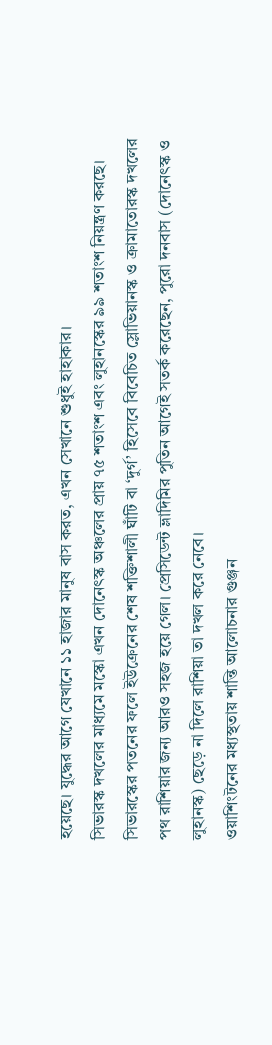হয়েছে। যুদ্ধের আগে যেখানে ১১ হাজার মানুষ বাস করত, এখন সেখানে শুধুই হাহাকার।
সিভারস্ক দখলের মাধ্যমে মস্কো এখন দোনেৎস্ক অঞ্চলের প্রায় ৭৫ শতাংশ এবং লুহানস্কের ৯৯ শতাংশ নিয়ন্ত্রণ করছে। সিভারস্কের পতনের ফলে ইউক্রেনের শেষ শক্তিশালী ঘাঁটি বা ‘দুর্গ’ হিসেবে বিবেচিত স্লোভিয়ানস্ক ও ক্রামাতোরস্ক দখলের পথ রাশিয়ার জন্য আরও সহজ হয়ে গেল। প্রেসিডেন্ট ভ্লাদিমির পুতিন আগেই সতর্ক করেছেন, পুরো দনবাস (দোনেৎস্ক ও লুহানস্ক) ছেড়ে না দিলে রাশিয়া তা দখল করে নেবে।
ওয়াশিংটনের মধ্যস্থতায় শান্তি আলোচনার গুঞ্জন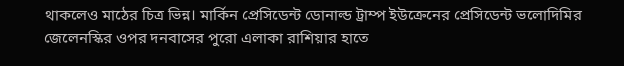থাকলেও মাঠের চিত্র ভিন্ন। মার্কিন প্রেসিডেন্ট ডোনাল্ড ট্রাম্প ইউক্রেনের প্রেসিডেন্ট ভলোদিমির জেলেনস্কির ওপর দনবাসের পুরো এলাকা রাশিয়ার হাতে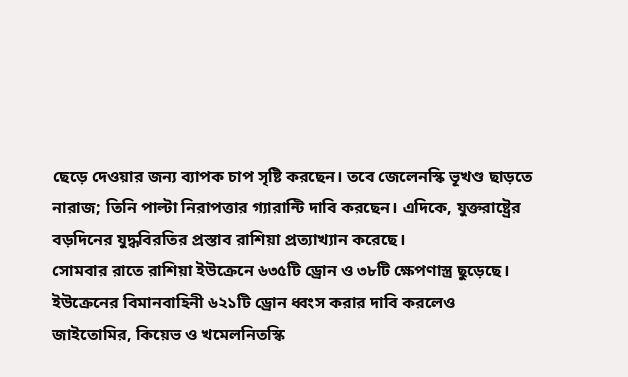ছেড়ে দেওয়ার জন্য ব্যাপক চাপ সৃষ্টি করছেন। তবে জেলেনস্কি ভূখণ্ড ছাড়তে নারাজ; তিনি পাল্টা নিরাপত্তার গ্যারান্টি দাবি করছেন। এদিকে, যুক্তরাষ্ট্রের বড়দিনের যুদ্ধবিরতির প্রস্তাব রাশিয়া প্রত্যাখ্যান করেছে।
সোমবার রাতে রাশিয়া ইউক্রেনে ৬৩৫টি ড্রোন ও ৩৮টি ক্ষেপণাস্ত্র ছুড়েছে। ইউক্রেনের বিমানবাহিনী ৬২১টি ড্রোন ধ্বংস করার দাবি করলেও জাইতোমির, কিয়েভ ও খমেলনিতস্কি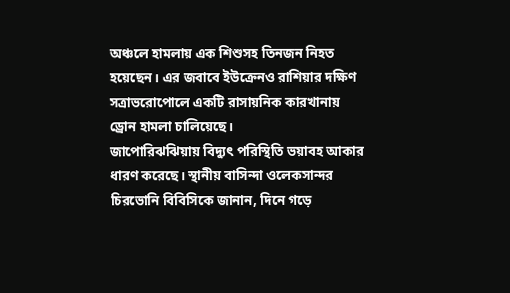অঞ্চলে হামলায় এক শিশুসহ তিনজন নিহত হয়েছেন। এর জবাবে ইউক্রেনও রাশিয়ার দক্ষিণ সত্রাভরোপোলে একটি রাসায়নিক কারখানায় ড্রোন হামলা চালিয়েছে।
জাপোরিঝঝিয়ায় বিদ্যুৎ পরিস্থিতি ভয়াবহ আকার ধারণ করেছে। স্থানীয় বাসিন্দা ওলেকসান্দর চিরভোনি বিবিসিকে জানান, দিনে গড়ে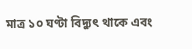মাত্র ১০ ঘণ্টা বিদ্যুৎ থাকে এবং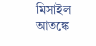মিসাইল আতঙ্কে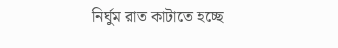নির্ঘুম রাত কাটাতে হচ্ছে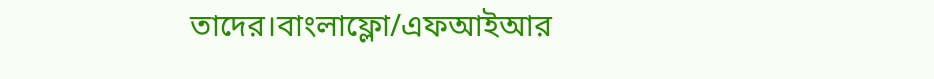তাদের।বাংলাফ্লো/এফআইআর